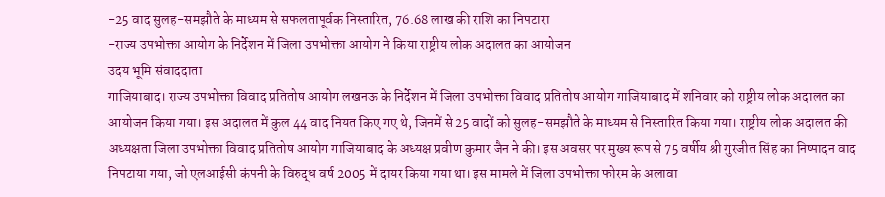-25 वाद सुलह-समझौते के माध्यम से सफलतापूर्वक निस्तारित, 76.68 लाख की राशि का निपटारा
-राज्य उपभोक्ता आयोग के निर्देशन में जिला उपभोक्ता आयोग ने किया राष्ट्रीय लोक अदालत का आयोजन
उदय भूमि संवाददाता
गाजियाबाद। राज्य उपभोक्ता विवाद प्रतितोष आयोग लखनऊ के निर्देशन में जिला उपभोक्ता विवाद प्रतितोष आयोग गाजियाबाद में शनिवार को राष्ट्रीय लोक अदालत का आयोजन किया गया। इस अदालत में कुल 44 वाद नियत किए गए थे, जिनमें से 25 वादों को सुलह-समझौते के माध्यम से निस्तारित किया गया। राष्ट्रीय लोक अदालत की अध्यक्षता जिला उपभोक्ता विवाद प्रतितोष आयोग गाजियाबाद के अध्यक्ष प्रवीण कुमार जैन ने की। इस अवसर पर मुख्य रूप से 75 वर्षीय श्री गुरजीत सिंह का निष्पादन वाद निपटाया गया, जो एलआईसी कंपनी के विरुद्ध वर्ष 2005 में दायर किया गया था। इस मामले में जिला उपभोक्ता फोरम के अलावा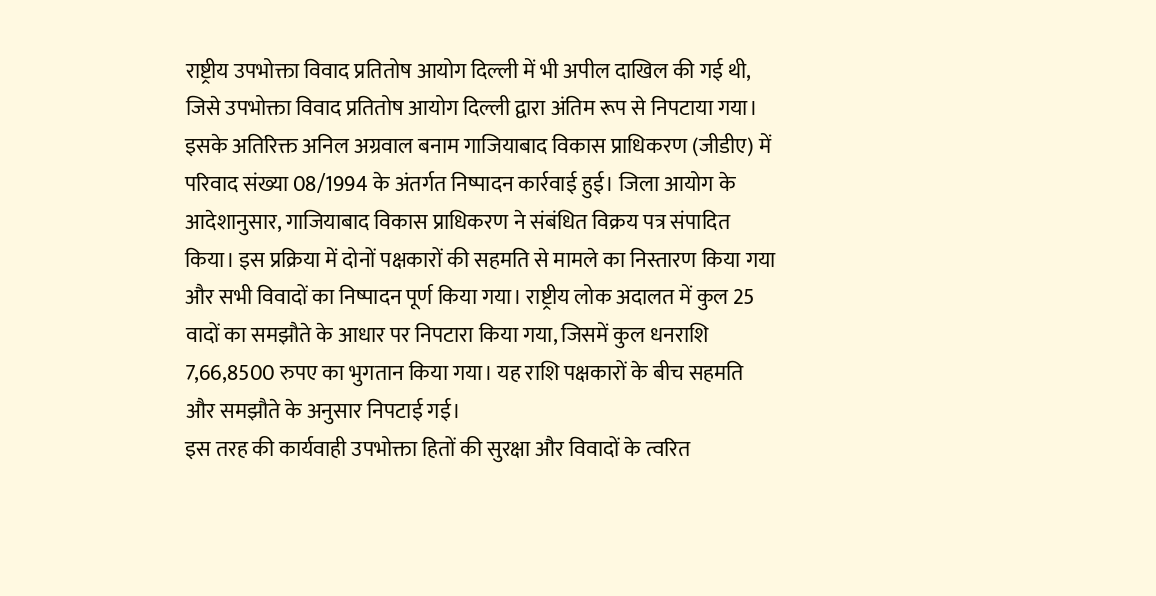राष्ट्रीय उपभोक्ता विवाद प्रतितोष आयोग दिल्ली में भी अपील दाखिल की गई थी, जिसे उपभोक्ता विवाद प्रतितोष आयोग दिल्ली द्वारा अंतिम रूप से निपटाया गया।
इसके अतिरिक्त अनिल अग्रवाल बनाम गाजियाबाद विकास प्राधिकरण (जीडीए) में परिवाद संख्या 08/1994 के अंतर्गत निष्पादन कार्रवाई हुई। जिला आयोग के आदेशानुसार, गाजियाबाद विकास प्राधिकरण ने संबंधित विक्रय पत्र संपादित किया। इस प्रक्रिया में दोनों पक्षकारों की सहमति से मामले का निस्तारण किया गया और सभी विवादों का निष्पादन पूर्ण किया गया। राष्ट्रीय लोक अदालत में कुल 25 वादों का समझौते के आधार पर निपटारा किया गया, जिसमें कुल धनराशि 7,66,8500 रुपए का भुगतान किया गया। यह राशि पक्षकारों के बीच सहमति और समझौते के अनुसार निपटाई गई।
इस तरह की कार्यवाही उपभोक्ता हितों की सुरक्षा और विवादों के त्वरित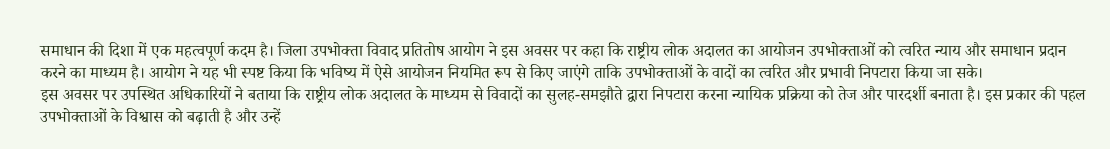समाधान की दिशा में एक महत्वपूर्ण कदम है। जिला उपभोक्ता विवाद प्रतितोष आयोग ने इस अवसर पर कहा कि राष्ट्रीय लोक अदालत का आयोजन उपभोक्ताओं को त्वरित न्याय और समाधान प्रदान करने का माध्यम है। आयोग ने यह भी स्पष्ट किया कि भविष्य में ऐसे आयोजन नियमित रूप से किए जाएंगे ताकि उपभोक्ताओं के वादों का त्वरित और प्रभावी निपटारा किया जा सके।
इस अवसर पर उपस्थित अधिकारियों ने बताया कि राष्ट्रीय लोक अदालत के माध्यम से विवादों का सुलह-समझौते द्वारा निपटारा करना न्यायिक प्रक्रिया को तेज और पारदर्शी बनाता है। इस प्रकार की पहल उपभोक्ताओं के विश्वास को बढ़ाती है और उन्हें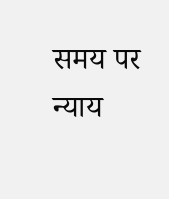समय पर न्याय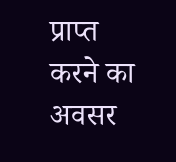प्राप्त करने का अवसर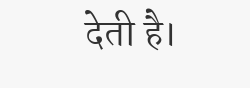देती है।